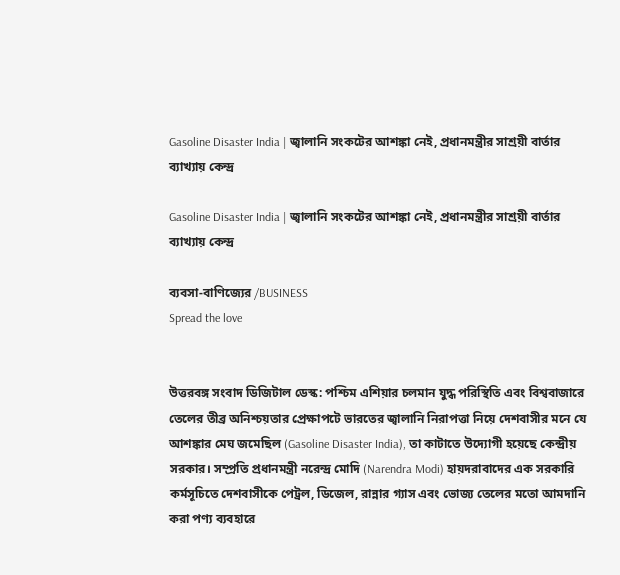Gasoline Disaster India | জ্বালানি সংকটের আশঙ্কা নেই, প্রধানমন্ত্রীর সাশ্রয়ী বার্তার ব্যাখ্যায় কেন্দ্র

Gasoline Disaster India | জ্বালানি সংকটের আশঙ্কা নেই, প্রধানমন্ত্রীর সাশ্রয়ী বার্তার ব্যাখ্যায় কেন্দ্র

ব্যবসা-বাণিজ্যের /BUSINESS
Spread the love


উত্তরবঙ্গ সংবাদ ডিজিটাল ডেস্ক: পশ্চিম এশিয়ার চলমান যুদ্ধ পরিস্থিতি এবং বিশ্ববাজারে তেলের তীব্র অনিশ্চয়তার প্রেক্ষাপটে ভারতের জ্বালানি নিরাপত্তা নিয়ে দেশবাসীর মনে যে আশঙ্কার মেঘ জমেছিল (Gasoline Disaster India), তা কাটাতে উদ্যোগী হয়েছে কেন্দ্রীয় সরকার। সম্প্রতি প্রধানমন্ত্রী নরেন্দ্র মোদি (Narendra Modi) হায়দরাবাদের এক সরকারি কর্মসূচিতে দেশবাসীকে পেট্রল, ডিজেল, রান্নার গ্যাস এবং ভোজ্য তেলের মতো আমদানি করা পণ্য ব্যবহারে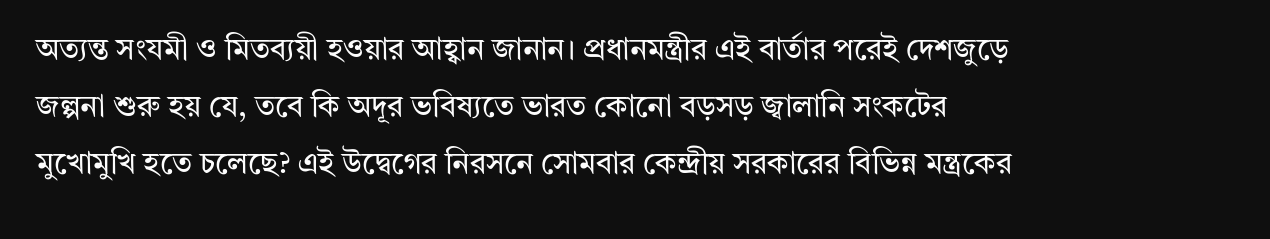অত্যন্ত সংযমী ও মিতব্যয়ী হওয়ার আহ্বান জানান। প্রধানমন্ত্রীর এই বার্তার পরেই দেশজুড়ে জল্পনা শুরু হয় যে, তবে কি অদূর ভবিষ্যতে ভারত কোনো বড়সড় জ্বালানি সংকটের মুখোমুখি হতে চলেছে? এই উদ্বেগের নিরসনে সোমবার কেন্দ্রীয় সরকারের বিভিন্ন মন্ত্রকের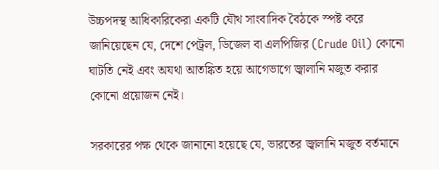উচ্চপদস্থ আধিকারিকেরা একটি যৌথ সাংবাদিক বৈঠকে স্পষ্ট করে জানিয়েছেন যে, দেশে পেট্রল, ডিজেল বা এলপিজির (Crude Oil) কোনো ঘাটতি নেই এবং অযথা আতঙ্কিত হয়ে আগেভাগে জ্বালানি মজুত করার কোনো প্রয়োজন নেই।

সরকারের পক্ষ থেকে জানানো হয়েছে যে, ভারতের জ্বালানি মজুত বর্তমানে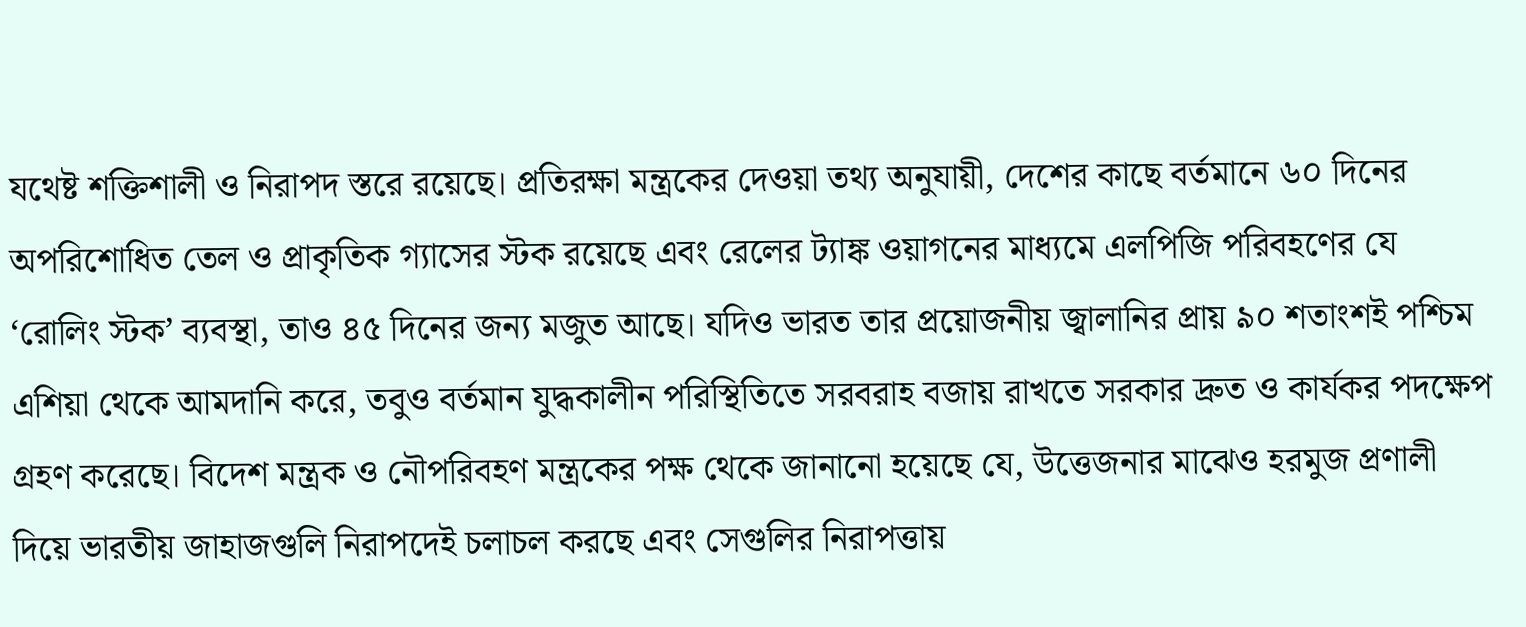যথেষ্ট শক্তিশালী ও নিরাপদ স্তরে রয়েছে। প্রতিরক্ষা মন্ত্রকের দেওয়া তথ্য অনুযায়ী, দেশের কাছে বর্তমানে ৬০ দিনের অপরিশোধিত তেল ও প্রাকৃতিক গ্যাসের স্টক রয়েছে এবং রেলের ট্যাঙ্ক ওয়াগনের মাধ্যমে এলপিজি পরিবহণের যে ‘রোলিং স্টক’ ব্যবস্থা, তাও ৪৫ দিনের জন্য মজুত আছে। যদিও ভারত তার প্রয়োজনীয় জ্বালানির প্রায় ৯০ শতাংশই পশ্চিম এশিয়া থেকে আমদানি করে, তবুও বর্তমান যুদ্ধকালীন পরিস্থিতিতে সরবরাহ বজায় রাখতে সরকার দ্রুত ও কার্যকর পদক্ষেপ গ্রহণ করেছে। বিদেশ মন্ত্রক ও নৌপরিবহণ মন্ত্রকের পক্ষ থেকে জানানো হয়েছে যে, উত্তেজনার মাঝেও হরমুজ প্রণালী দিয়ে ভারতীয় জাহাজগুলি নিরাপদেই চলাচল করছে এবং সেগুলির নিরাপত্তায়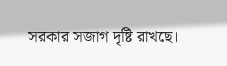সরকার সজাগ দৃষ্টি রাখছে।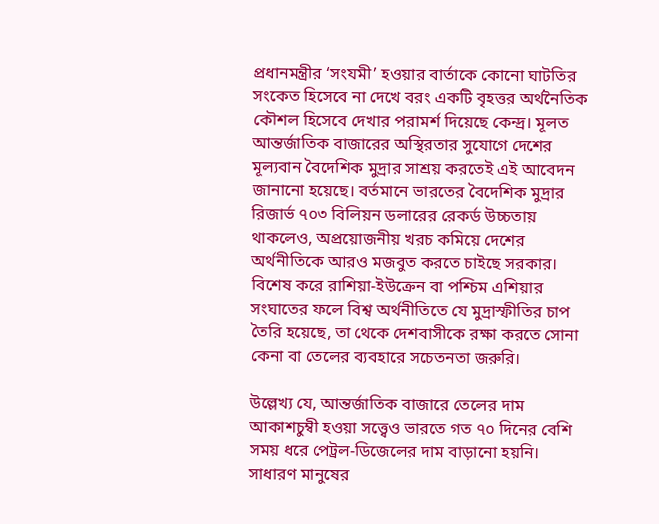প্রধানমন্ত্রীর ‘সংযমী’ হওয়ার বার্তাকে কোনো ঘাটতির সংকেত হিসেবে না দেখে বরং একটি বৃহত্তর অর্থনৈতিক কৌশল হিসেবে দেখার পরামর্শ দিয়েছে কেন্দ্র। মূলত আন্তর্জাতিক বাজারের অস্থিরতার সুযোগে দেশের মূল্যবান বৈদেশিক মুদ্রার সাশ্রয় করতেই এই আবেদন জানানো হয়েছে। বর্তমানে ভারতের বৈদেশিক মুদ্রার রিজার্ভ ৭০৩ বিলিয়ন ডলারের রেকর্ড উচ্চতায় থাকলেও, অপ্রয়োজনীয় খরচ কমিয়ে দেশের অর্থনীতিকে আরও মজবুত করতে চাইছে সরকার। বিশেষ করে রাশিয়া-ইউক্রেন বা পশ্চিম এশিয়ার সংঘাতের ফলে বিশ্ব অর্থনীতিতে যে মুদ্রাস্ফীতির চাপ তৈরি হয়েছে, তা থেকে দেশবাসীকে রক্ষা করতে সোনা কেনা বা তেলের ব্যবহারে সচেতনতা জরুরি।

উল্লেখ্য যে, আন্তর্জাতিক বাজারে তেলের দাম আকাশচুম্বী হওয়া সত্ত্বেও ভারতে গত ৭০ দিনের বেশি সময় ধরে পেট্রল-ডিজেলের দাম বাড়ানো হয়নি। সাধারণ মানুষের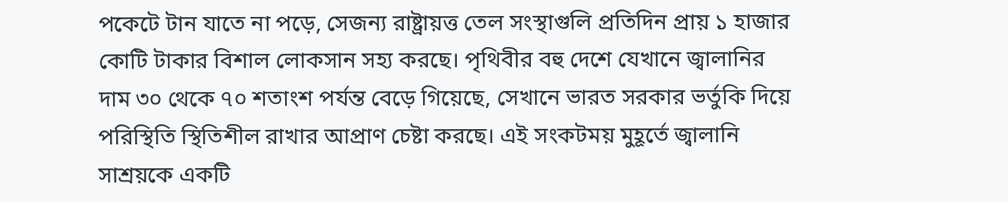পকেটে টান যাতে না পড়ে, সেজন্য রাষ্ট্রায়ত্ত তেল সংস্থাগুলি প্রতিদিন প্রায় ১ হাজার কোটি টাকার বিশাল লোকসান সহ্য করছে। পৃথিবীর বহু দেশে যেখানে জ্বালানির দাম ৩০ থেকে ৭০ শতাংশ পর্যন্ত বেড়ে গিয়েছে, সেখানে ভারত সরকার ভর্তুকি দিয়ে পরিস্থিতি স্থিতিশীল রাখার আপ্রাণ চেষ্টা করছে। এই সংকটময় মুহূর্তে জ্বালানি সাশ্রয়কে একটি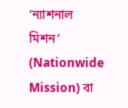‘ন্যাশনাল মিশন’ (Nationwide Mission) বা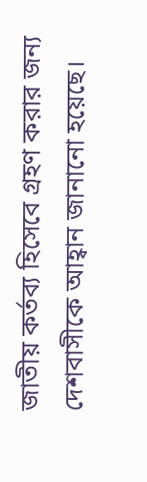জাতীয় কর্তব্য হিসেবে গ্রহণ করার জন্য দেশবাসীকে আহ্বান জানানো হয়েছে।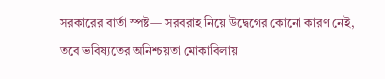সরকারের বার্তা স্পষ্ট— সরবরাহ নিয়ে উদ্বেগের কোনো কারণ নেই, তবে ভবিষ্যতের অনিশ্চয়তা মোকাবিলায়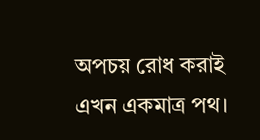অপচয় রোধ করাই এখন একমাত্র পথ।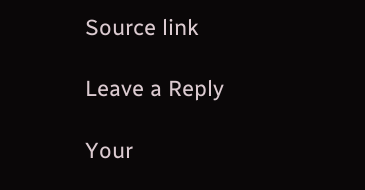Source link

Leave a Reply

Your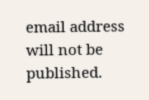email address will not be published.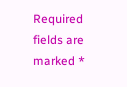Required fields are marked *